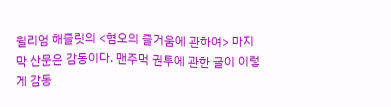윌리엄 해즐릿의 <혐오의 즐거움에 관하여> 마지막 산문은 감동이다. 맨주먹 권투에 관한 글이 이렇게 감동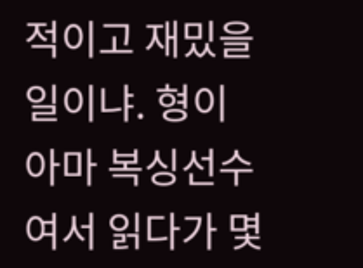적이고 재밌을 일이냐. 형이 아마 복싱선수여서 읽다가 몇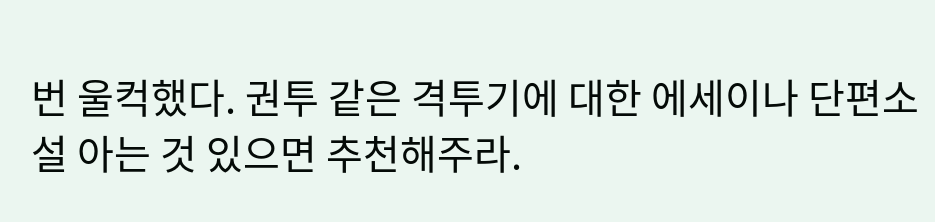번 울컥했다. 권투 같은 격투기에 대한 에세이나 단편소설 아는 것 있으면 추천해주라.